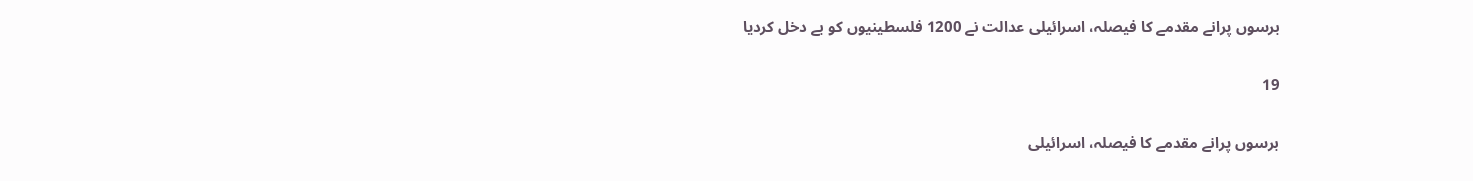برسوں پرانے مقدمے کا فیصلہ، اسرائیلی عدالت نے 1200 فلسطینیوں کو بے دخل کردیا

19

برسوں پرانے مقدمے کا فیصلہ، اسرائیلی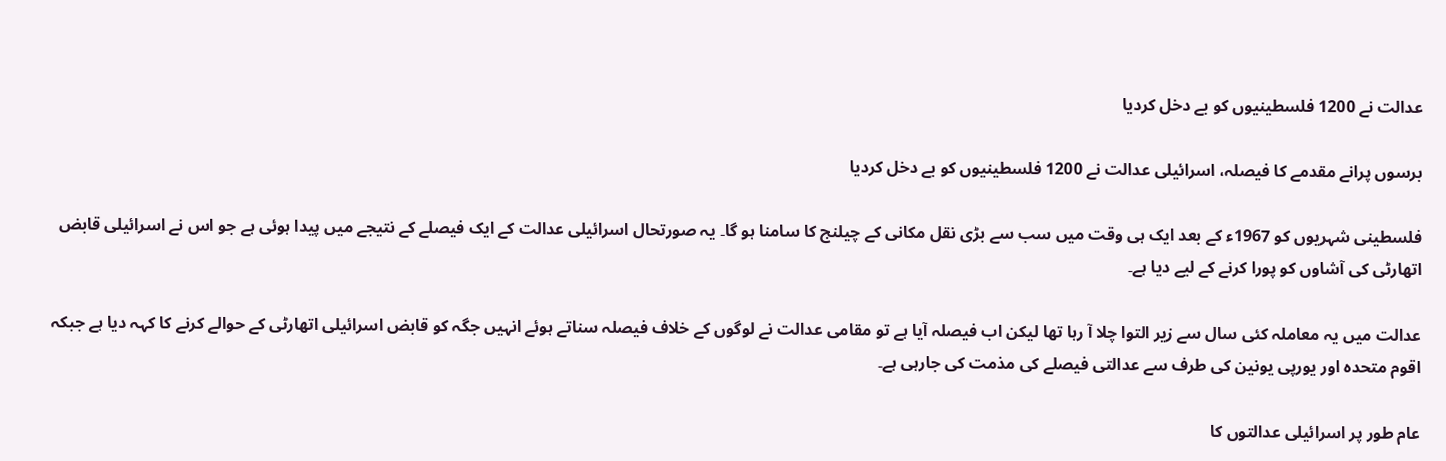عدالت نے 1200 فلسطینیوں کو بے دخل کردیا

برسوں پرانے مقدمے کا فیصلہ، اسرائیلی عدالت نے 1200 فلسطینیوں کو بے دخل کردیا

فلسطینی شہریوں کو 1967ء کے بعد ایک ہی وقت میں سب سے بڑی نقل مکانی کے چیلنج کا سامنا ہو گا۔ یہ صورتحال اسرائیلی عدالت کے ایک فیصلے کے نتیجے میں پیدا ہوئی ہے جو اس نے اسرائیلی قابض اتھارٹی کی آشاوں کو پورا کرنے کے لیے دیا ہے۔

عدالت میں یہ معاملہ کئی سال سے زیر التوا چلا آ رہا تھا لیکن اب فیصلہ آیا ہے تو مقامی عدالت نے لوگوں کے خلاف فیصلہ سناتے ہوئے انہیں جگہ کو قابض اسرائیلی اتھارٹی کے حوالے کرنے کا کہہ دیا ہے جبکہ اقوم متحدہ اور یورپی یونین کی طرف سے عدالتی فیصلے کی مذمت کی جارہی ہے۔

عام طور پر اسرائیلی عدالتوں کا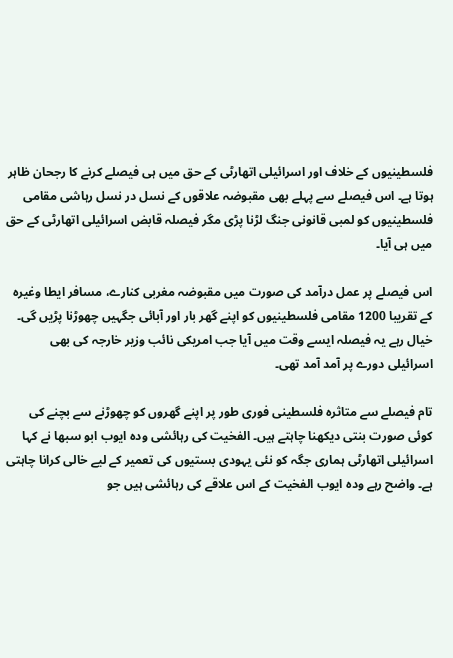فلسطینیوں کے خلاف اور اسرائیلی اتھارٹی کے حق میں ہی فیصلے کرنے کا رجحان ظاہر ہوتا ہے۔ اس فیصلے سے پہلے بھی مقبوضہ علاقوں کے نسل در نسل رہاشی مقامی فلسطینیوں کو لمبی قانونی جنگ لڑنا پڑی مگر فیصلہ قابض اسرائیلی اتھارٹی کے حق میں ہی آیا۔

اس فیصلے پر عمل درآمد کی صورت میں مقبوضہ مغربی کنارے، مسافر ایطا وغیرہ کے تقریبا 1200 مقامی فلسطینیوں کو اپنے گھر بار اور آبائی جگہیں چھوڑنا پڑیں گی۔ خیال رہے یہ فیصلہ ایسے وقت میں آیا جب امریکی نائب وزیر خارجہ کی بھی اسرائیلی دورے پر آمد آمد تھی۔

تام فیصلے سے متاثرہ فلسطینی فوری طور پر اپنے گھروں کو چھوڑنے سے بچنے کی کوئی صورت بنتی دیکھنا چاہتے ہیں۔ الفخیت کی رہائشی ودہ ایوب ابو سبھا نے کہا اسرائیلی اتھارٹی ہماری جگہ کو نئی یہودی بستیوں کی تعمیر کے لیے خالی کرانا چاہتی ہے۔ واضح رہے ودہ ایوب الفخیت کے اس علاقے کی رہائشی ہیں جو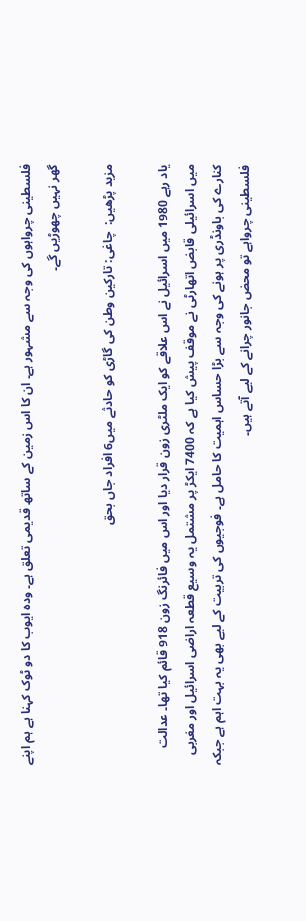فلسطینی چرواہوں کی وجہ سے مشہور ہے۔ ان کا اس زمین کے ساتھ قدیمی تعلق ہے۔ ودہ ایوب کا دو ٹوک کہنا ہے ہم اپنے گھر نہیں چھوڑیں گے۔

مزید پڑھیں:  چاغی: تارکین وطن کی گاڑی کو حادثے میں6 افراد جاں بحق

یاد رہے 1980 میں اسرائیل نے اس علاقے کو ایک ملٹری زون قرار دیا اور اس میں فائرنگ زون 918 قائم کیا تھا۔ عدالت میں اسرائیلی قابض اتھارٹی نے موقف پیش کیا ہے کہ 7400 ایکڑ پر مشتمل یہ وسیع قطعہ اراضی اسرائیل اور مغربی کنارے کی باونڈری پر ہونے کی وجہ سے بڑا حساس اہمیت کا حامل ہے۔ فوجیوں کی تربیت کے لیے بھی یہ بہت اہم ہے جبکہ فلسطینی چرواہے تو محض جانور چرانے کے لیے آتے ہیں۔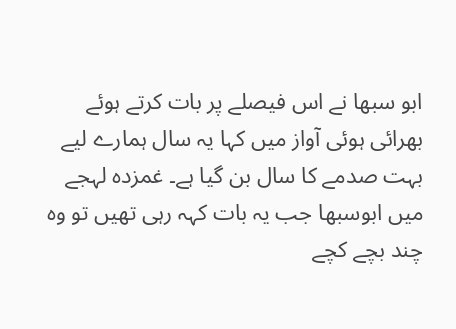ابو سبھا نے اس فیصلے پر بات کرتے ہوئے بھرائی ہوئی آواز میں کہا یہ سال ہمارے لیے بہت صدمے کا سال بن گیا ہے۔ غمزدہ لہجے میں ابوسبھا جب یہ بات کہہ رہی تھیں تو وہ چند بچے کچے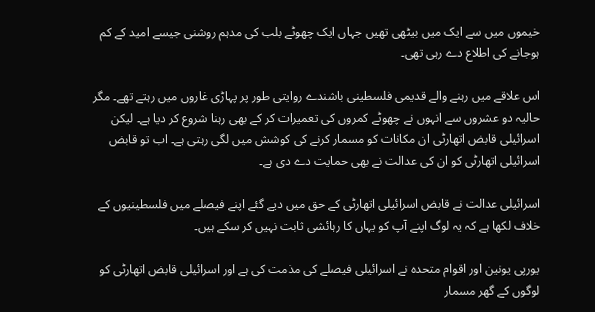خیموں میں سے ایک میں بیٹھی تھیں جہاں ایک چھوٹے بلب کی مدہم روشنی جیسے امید کے کم ہوجانے کی اطلاع دے رہی تھی۔

اس علاقے میں رہنے والے قدیمی فلسطینی باشندے روایتی طور پر پہاڑی غاروں میں رہتے تھے۔ مگر حالیہ دو عشروں سے انہوں نے چھوٹے کمروں کی تعمیرات کر کے بھی رہنا شروع کر دیا ہے۔ لیکن اسرائیلی قابض اتھارٹی ان مکانات کو مسمار کرنے کی کوشش میں لگی رہتی ہے۔ اب تو قابض اسرائیلی اتھارٹی کو ان کی عدالت نے بھی حمایت دے دی ہے۔

اسرائیلی عدالت نے قابض اسرائیلی اتھارٹی کے حق میں دیے گئے اپنے فیصلے میں فلسطینیوں کے خلاف لکھا ہے کہ یہ لوگ اپنے آپ کو یہاں کا رہائشی ثابت نہیں کر سکے ہیں۔

یورپی یونین اور اقوام متحدہ نے اسرائیلی فیصلے کی مذمت کی ہے اور اسرائیلی قابض اتھارٹی کو لوگوں کے گھر مسمار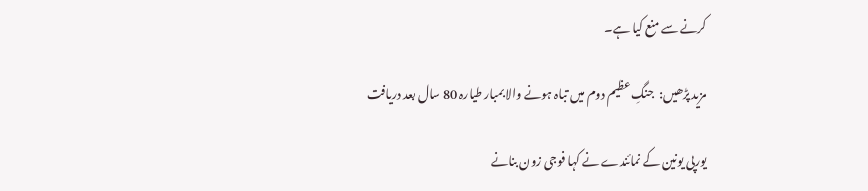کرنے سے منع کیا ہے۔

مزید پڑھیں:  جنگِ عظیم دوم میں تباہ ہونے والا بمبار طیارہ 80 سال بعد دریافت

یورپی یونین کے نمائندے نے کہا فوجی زون بنانے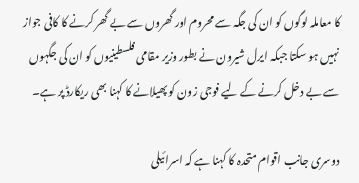کا معاملہ لوگوں کو ان کی جگہ سے محروم اور گھروں سے بے گھر کرنے کا کافی جواز نہیں ہو سکتا جبکہ ایرل شیرون نے بطور وزیر مقامی فلسطینیوں کو ان کی جگہوں سے بے دخل کرنے کے لیے فوجی زون کو پھیلانے کا کہنا بھی ریکارڈ پر ہے۔

دوسری جانب اقوام متحدہ کا کہنا ہے کہ اسرائیلی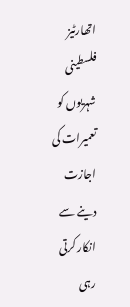اتھارٹیز فلسطینی شہریوں کو تعمیرات کی اجازت دینے سے انکار کرتی رہی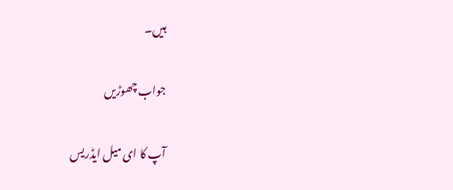ہیں۔

جواب چھوڑیں

آپ کا ای میل ایڈریس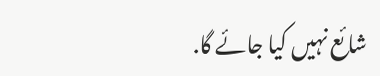شائع نہیں کیا جائے گا.